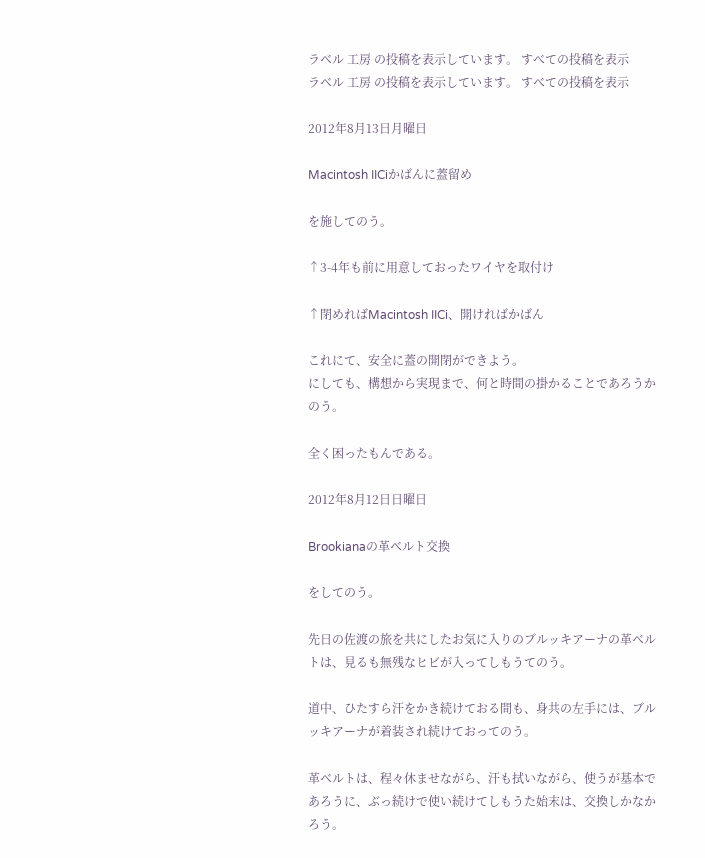ラベル 工房 の投稿を表示しています。 すべての投稿を表示
ラベル 工房 の投稿を表示しています。 すべての投稿を表示

2012年8月13日月曜日

Macintosh IICiかばんに蓋留め

を施してのう。

↑3-4年も前に用意しておったワイヤを取付け

↑閉めればMacintosh IICi、開ければかばん

これにて、安全に蓋の開閉ができよう。
にしても、構想から実現まで、何と時間の掛かることであろうかのう。

全く困ったもんである。

2012年8月12日日曜日

Brookianaの革ベルト交換

をしてのう。

先日の佐渡の旅を共にしたお気に入りのブルッキアーナの革ベルトは、見るも無残なヒビが入ってしもうてのう。

道中、ひたすら汗をかき続けておる間も、身共の左手には、ブルッキアーナが着装され続けておってのう。

革ベルトは、程々休ませながら、汗も拭いながら、使うが基本であろうに、ぶっ続けで使い続けてしもうた始末は、交換しかなかろう。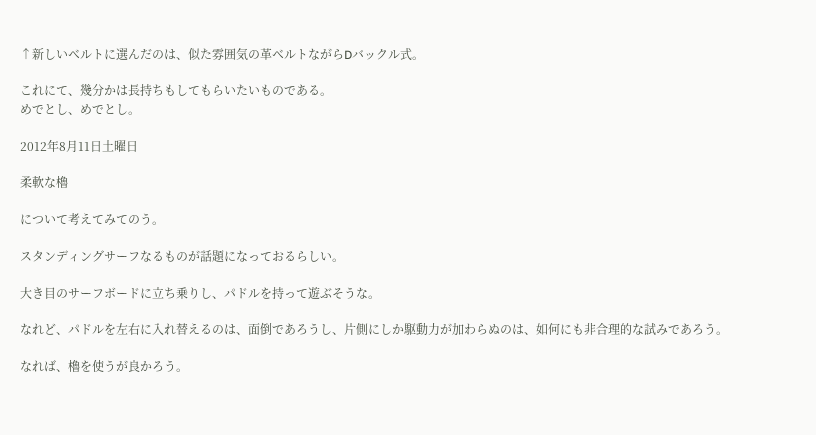↑新しいベルトに選んだのは、似た雰囲気の革ベルトながらDバックル式。

これにて、幾分かは長持ちもしてもらいたいものである。
めでとし、めでとし。

2012年8月11日土曜日

柔軟な櫓

について考えてみてのう。

スタンディングサーフなるものが話題になっておるらしい。

大き目のサーフボードに立ち乗りし、パドルを持って遊ぶそうな。

なれど、パドルを左右に入れ替えるのは、面倒であろうし、片側にしか駆動力が加わらぬのは、如何にも非合理的な試みであろう。

なれば、櫓を使うが良かろう。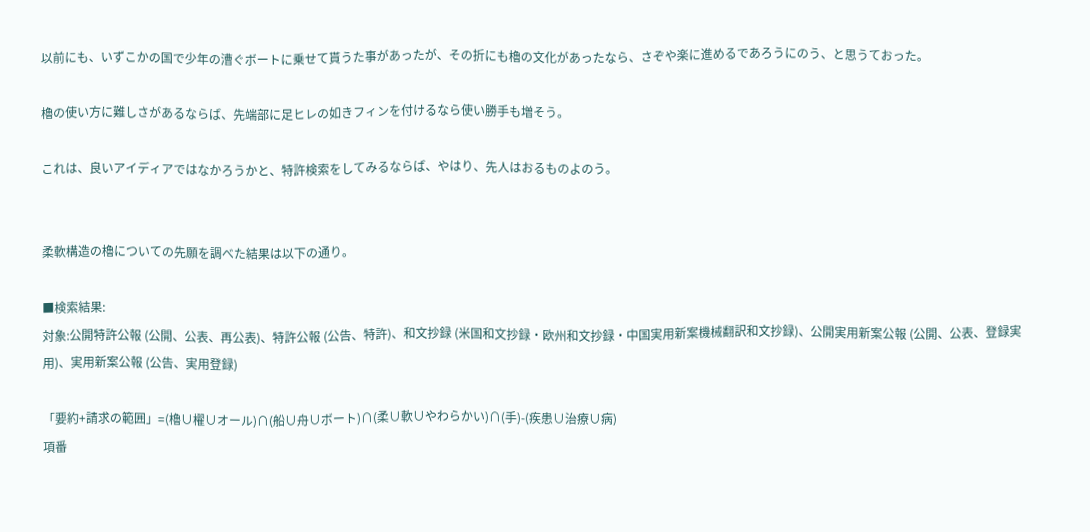以前にも、いずこかの国で少年の漕ぐボートに乗せて貰うた事があったが、その折にも櫓の文化があったなら、さぞや楽に進めるであろうにのう、と思うておった。

櫓の使い方に難しさがあるならば、先端部に足ヒレの如きフィンを付けるなら使い勝手も増そう。

これは、良いアイディアではなかろうかと、特許検索をしてみるならば、やはり、先人はおるものよのう。


柔軟構造の櫓についての先願を調べた結果は以下の通り。

■検索結果:
対象:公開特許公報 (公開、公表、再公表)、特許公報 (公告、特許)、和文抄録 (米国和文抄録・欧州和文抄録・中国実用新案機械翻訳和文抄録)、公開実用新案公報 (公開、公表、登録実用)、実用新案公報 (公告、実用登録)

「要約+請求の範囲」=(櫓∪櫂∪オール)∩(船∪舟∪ボート)∩(柔∪軟∪やわらかい)∩(手)-(疾患∪治療∪病)
項番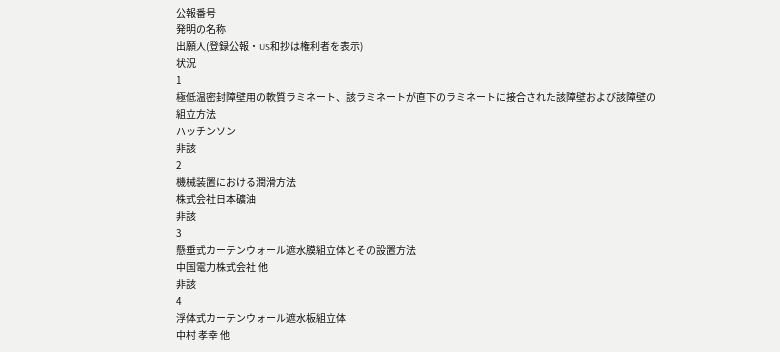公報番号
発明の名称
出願人(登録公報・US和抄は権利者を表示)
状況
1
極低温密封障壁用の軟質ラミネート、該ラミネートが直下のラミネートに接合された該障壁および該障壁の組立方法
ハッチンソン
非該
2
機械装置における潤滑方法
株式会社日本礦油
非該
3
懸垂式カーテンウォール遮水膜組立体とその設置方法
中国電力株式会社 他
非該
4
浮体式カーテンウォール遮水板組立体
中村 孝幸 他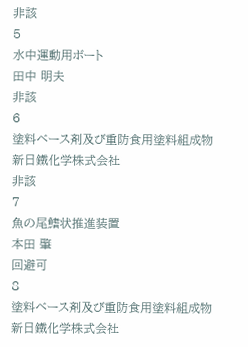非該
5
水中運動用ボート
田中 明夫
非該
6
塗料ベース剤及び重防食用塗料組成物
新日鐵化学株式会社
非該
7
魚の尾鰭状推進装置
本田 肇
回避可
8
塗料ベース剤及び重防食用塗料組成物
新日鐵化学株式会社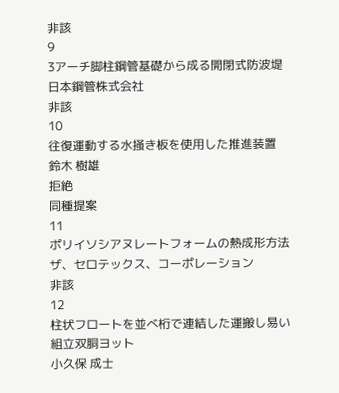非該
9
3アーチ脚柱鋼管基礎から成る開閉式防波堤
日本鋼管株式会社
非該
10
往復運動する水掻き板を使用した推進装置
鈴木 樹雄
拒絶
同種提案
11
ポリイソシアヌレートフォームの熱成形方法
ザ、セロテックス、コーポレーション
非該
12
柱状フロートを並べ桁で連結した運搬し易い組立双胴ヨット
小久保 成士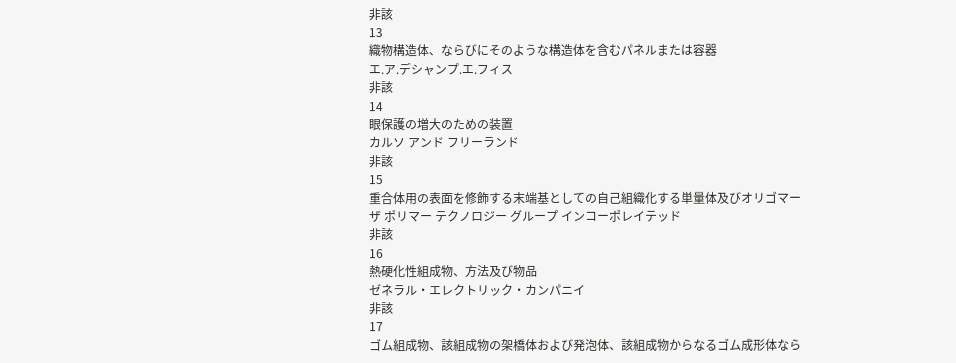非該
13
織物構造体、ならびにそのような構造体を含むパネルまたは容器
エ.ア.デシャンプ.エ.フィス
非該
14
眼保護の増大のための装置
カルソ アンド フリーランド
非該
15
重合体用の表面を修飾する末端基としての自己組織化する単量体及びオリゴマー
ザ ポリマー テクノロジー グループ インコーポレイテッド
非該
16
熱硬化性組成物、方法及び物品
ゼネラル・エレクトリック・カンパニイ
非該
17
ゴム組成物、該組成物の架橋体および発泡体、該組成物からなるゴム成形体なら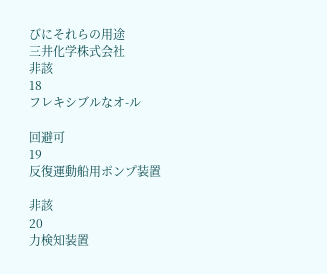びにそれらの用途
三井化学株式会社
非該
18
フレキシブルなオ-ル

回避可
19
反復運動船用ポンプ装置

非該
20
力検知装置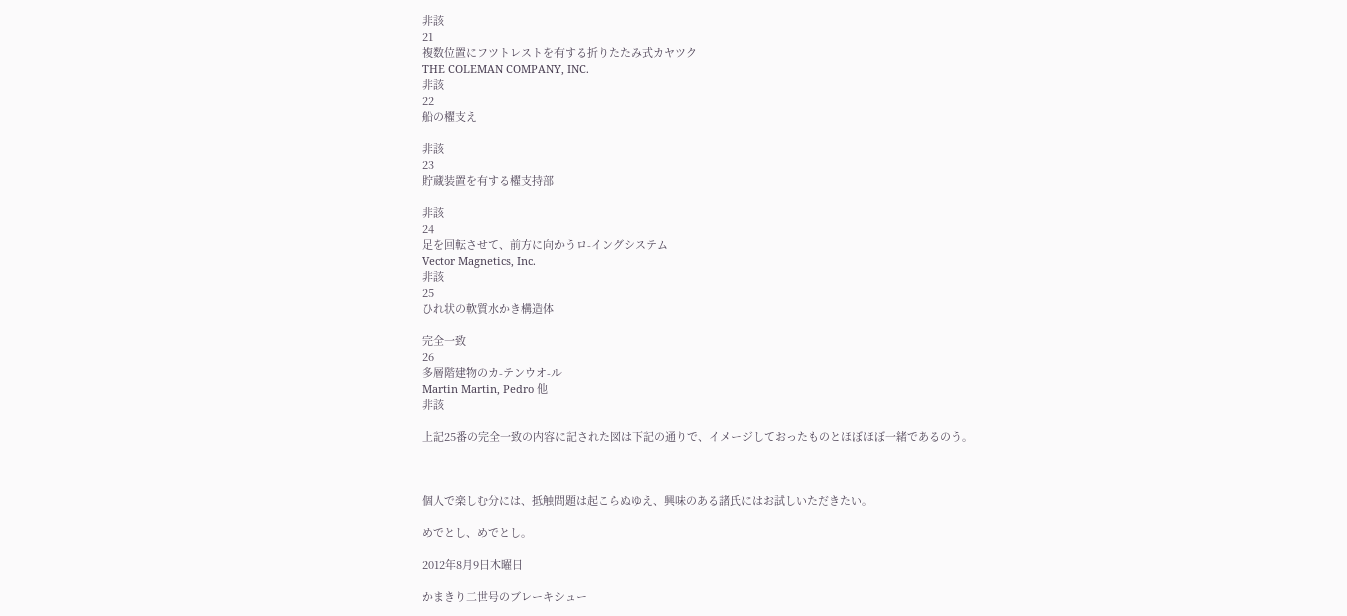非該
21
複数位置にフツトレストを有する折りたたみ式カヤツク
THE COLEMAN COMPANY, INC.
非該
22
船の櫂支え

非該
23
貯蔵装置を有する櫂支持部

非該
24
足を回転させて、前方に向かうロ-イングシステム
Vector Magnetics, Inc.
非該
25
ひれ状の軟質水かき構造体

完全一致
26
多層階建物のカ-テンウオ-ル
Martin Martin, Pedro 他
非該

上記25番の完全一致の内容に記された図は下記の通りで、イメージしておったものとほぼほぼ一緒であるのう。



個人で楽しむ分には、抵触問題は起こらぬゆえ、興味のある諸氏にはお試しいただきたい。

めでとし、めでとし。

2012年8月9日木曜日

かまきり二世号のブレーキシュー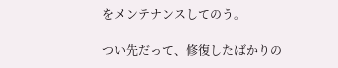をメンテナンスしてのう。

つい先だって、修復したばかりの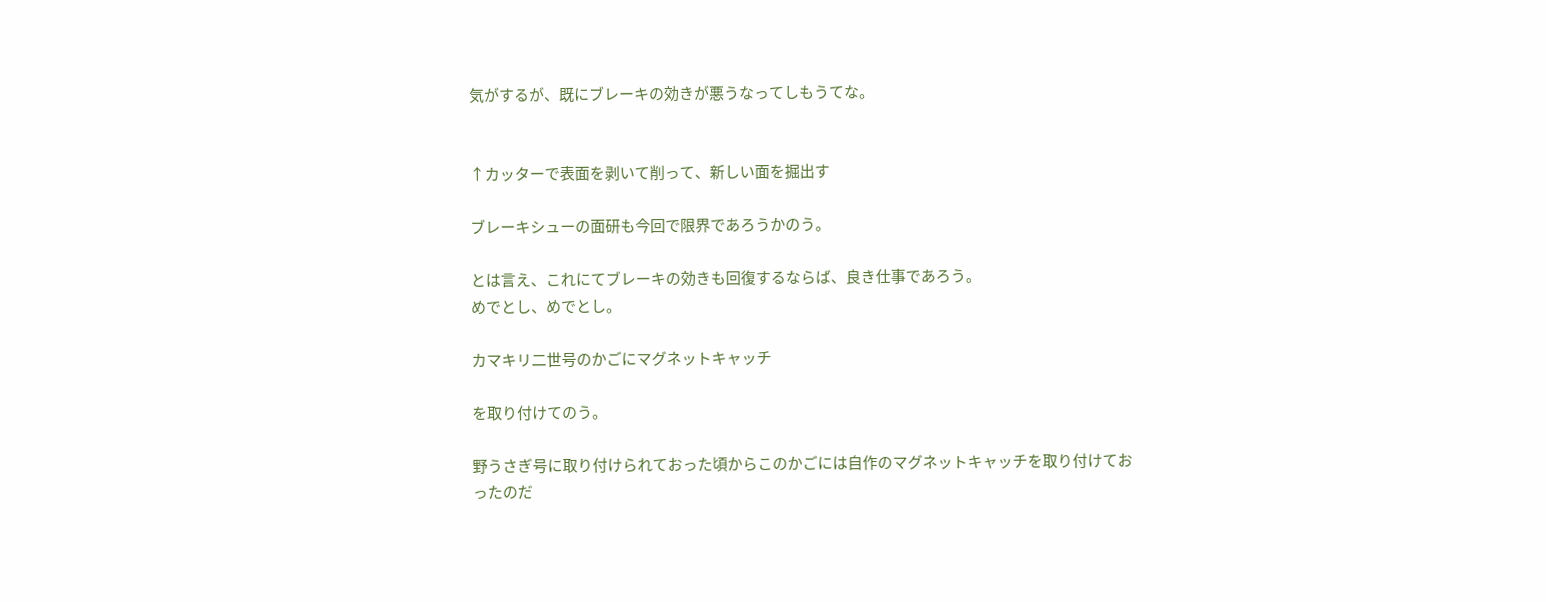気がするが、既にブレーキの効きが悪うなってしもうてな。


↑カッターで表面を剥いて削って、新しい面を掘出す

ブレーキシューの面研も今回で限界であろうかのう。

とは言え、これにてブレーキの効きも回復するならば、良き仕事であろう。
めでとし、めでとし。

カマキリ二世号のかごにマグネットキャッチ

を取り付けてのう。

野うさぎ号に取り付けられておった頃からこのかごには自作のマグネットキャッチを取り付けておったのだ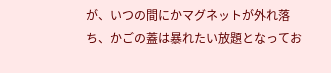が、いつの間にかマグネットが外れ落ち、かごの蓋は暴れたい放題となってお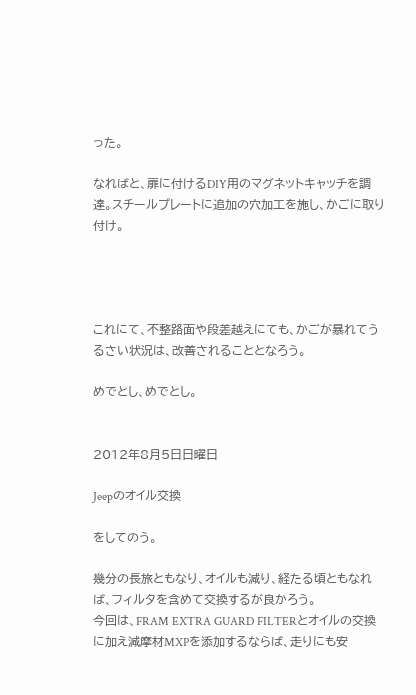った。

なればと、扉に付けるDIY用のマグネットキャッチを調達。スチールプレートに追加の穴加工を施し、かごに取り付け。




これにて、不整路面や段差越えにても、かごが暴れてうるさい状況は、改善されることとなろう。

めでとし、めでとし。


2012年8月5日日曜日

Jeepのオイル交換

をしてのう。

幾分の長旅ともなり、オイルも減り、経たる頃ともなれば、フィルタを含めて交換するが良かろう。
今回は、FRAM EXTRA GUARD FILTERとオイルの交換に加え減摩材MXPを添加するならば、走りにも安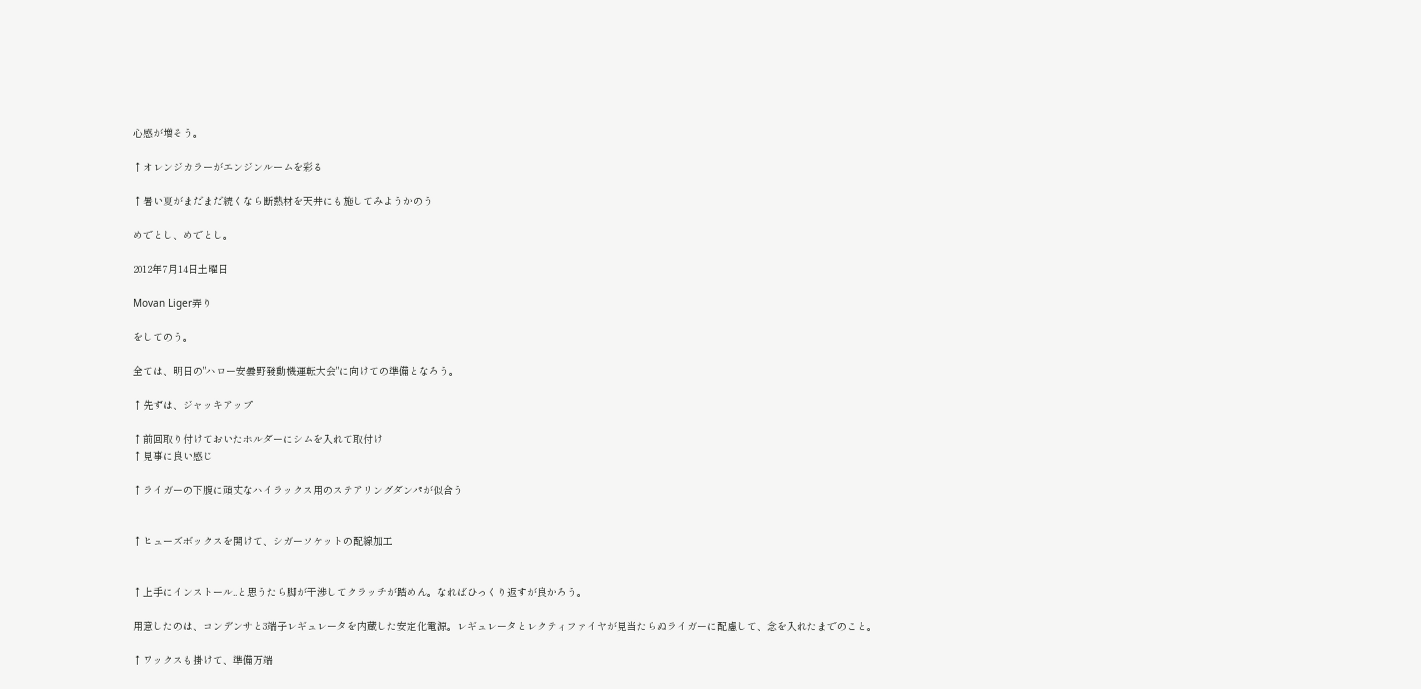心感が増そう。

↑オレンジカラーがエンジンルームを彩る

↑暑い夏がまだまだ続くなら断熱材を天井にも施してみようかのう

めでとし、めでとし。

2012年7月14日土曜日

Movan Liger弄り

をしてのう。

全ては、明日の"ハロー安曇野發動機運転大会"に向けての準備となろう。

↑先ずは、ジャッキアップ

↑前回取り付けておいたホルダーにシムを入れて取付け
↑見事に良い感じ

↑ライガーの下腹に頑丈なハイラックス用のステアリングダンパが似合う


↑ヒューズボックスを開けて、シガーソケットの配線加工


↑上手にインストール..と思うたら脚が干渉してクラッチが踏めん。なればひっくり返すが良かろう。

用意したのは、コンデンサと3端子レギュレータを内蔵した安定化電源。レギュレータとレクティファイヤが見当たらぬライガーに配慮して、念を入れたまでのこと。

↑ワックスも掛けて、準備万端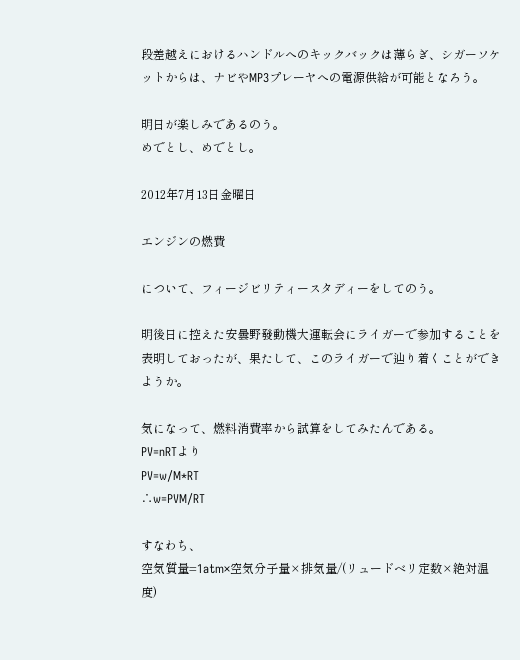段差越えにおけるハンドルへのキックバックは薄らぎ、シガーソケットからは、ナビやMP3プレーヤへの電源供給が可能となろう。

明日が楽しみであるのう。
めでとし、めでとし。

2012年7月13日金曜日

エンジンの燃費

について、フィージビリティースタディーをしてのう。

明後日に控えた安曇野發動機大運転会にライガーで参加することを表明しておったが、果たして、このライガーで辿り着くことができようか。

気になって、燃料消費率から試算をしてみたんである。
PV=nRTより
PV=w/M*RT
∴w=PVM/RT

すなわち、
空気質量=1atm×空気分子量×排気量/(リュードベリ定数×絶対温度)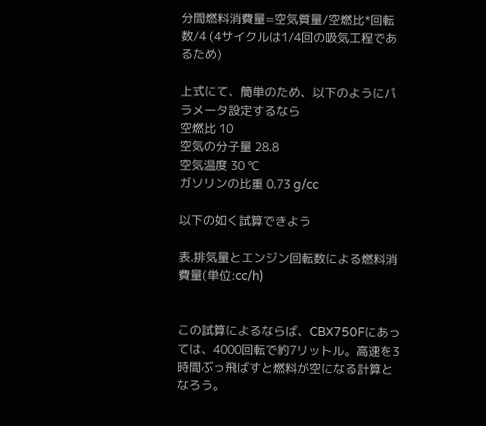分間燃料消費量=空気質量/空燃比*回転数/4 (4サイクルは1/4回の吸気工程であるため)

上式にて、簡単のため、以下のようにパラメータ設定するなら
空燃比 10
空気の分子量 28.8
空気温度 30 ℃
ガソリンの比重 0.73 g/cc

以下の如く試算できよう

表.排気量とエンジン回転数による燃料消費量(単位:cc/h)


この試算によるならば、CBX750Fにあっては、4000回転で約7リットル。高速を3時間ぶっ飛ばすと燃料が空になる計算となろう。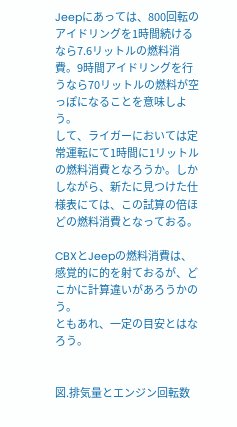Jeepにあっては、800回転のアイドリングを1時間続けるなら7.6リットルの燃料消費。9時間アイドリングを行うなら70リットルの燃料が空っぽになることを意味しよう。
して、ライガーにおいては定常運転にて1時間に1リットルの燃料消費となろうか。しかしながら、新たに見つけた仕様表にては、この試算の倍ほどの燃料消費となっておる。

CBXとJeepの燃料消費は、感覚的に的を射ておるが、どこかに計算違いがあろうかのう。
ともあれ、一定の目安とはなろう。


図.排気量とエンジン回転数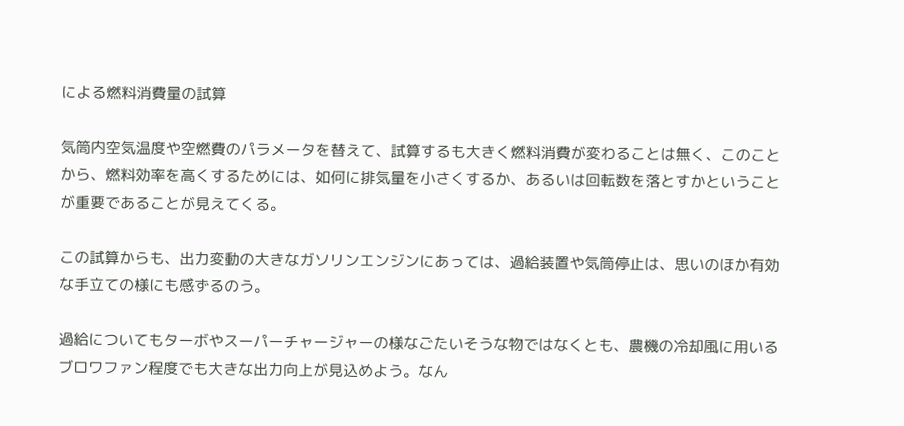による燃料消費量の試算

気筒内空気温度や空燃費のパラメータを替えて、試算するも大きく燃料消費が変わることは無く、このことから、燃料効率を高くするためには、如何に排気量を小さくするか、あるいは回転数を落とすかということが重要であることが見えてくる。

この試算からも、出力変動の大きなガソリンエンジンにあっては、過給装置や気筒停止は、思いのほか有効な手立ての様にも感ずるのう。

過給についてもターボやスーパーチャージャーの様なごたいそうな物ではなくとも、農機の冷却風に用いるブロワファン程度でも大きな出力向上が見込めよう。なん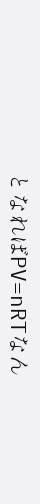となればPV=nRTなん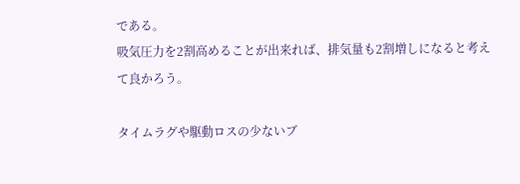である。
吸気圧力を2割高めることが出来れば、排気量も2割増しになると考えて良かろう。

タイムラグや駆動ロスの少ないブ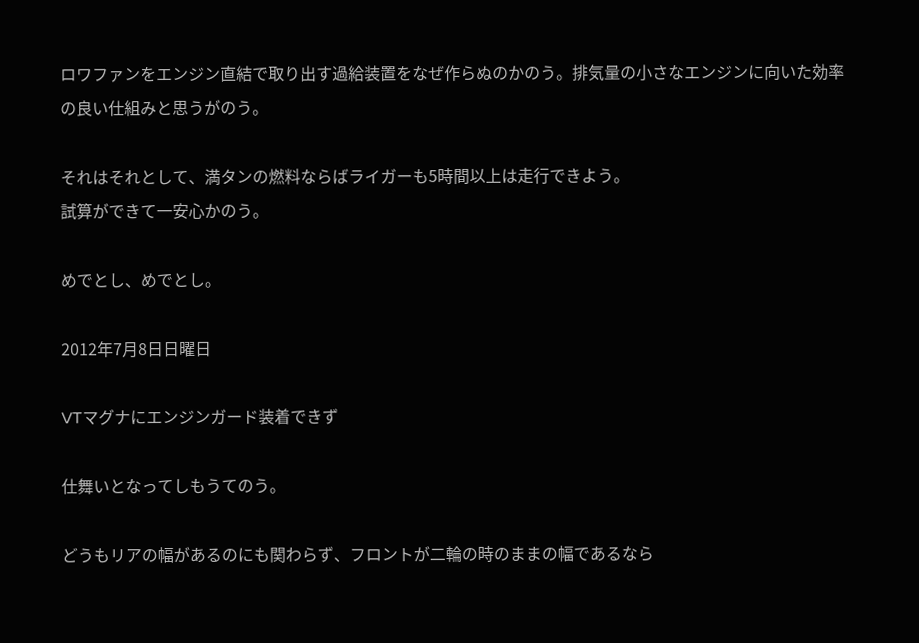ロワファンをエンジン直結で取り出す過給装置をなぜ作らぬのかのう。排気量の小さなエンジンに向いた効率の良い仕組みと思うがのう。

それはそれとして、満タンの燃料ならばライガーも5時間以上は走行できよう。
試算ができて一安心かのう。

めでとし、めでとし。

2012年7月8日日曜日

VTマグナにエンジンガード装着できず

仕舞いとなってしもうてのう。

どうもリアの幅があるのにも関わらず、フロントが二輪の時のままの幅であるなら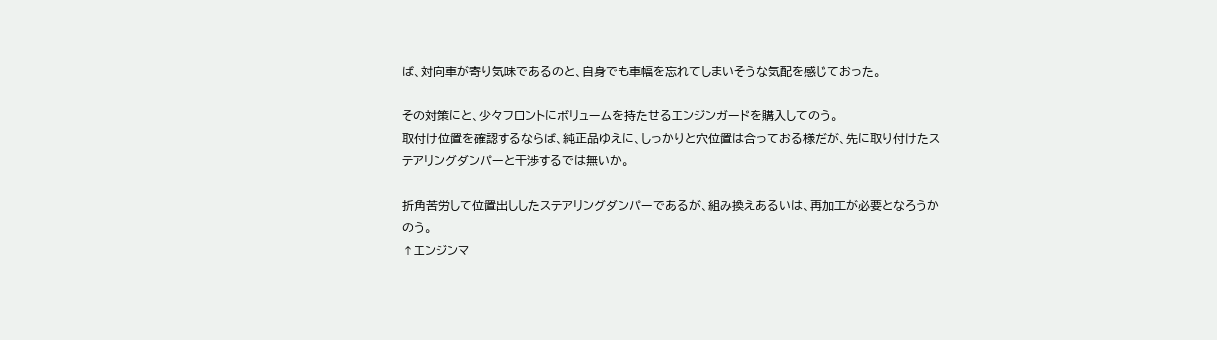ば、対向車が寄り気味であるのと、自身でも車幅を忘れてしまいそうな気配を感じておった。

その対策にと、少々フロントにボリュームを持たせるエンジンガードを購入してのう。
取付け位置を確認するならば、純正品ゆえに、しっかりと穴位置は合っておる様だが、先に取り付けたステアリングダンパーと干渉するでは無いか。

折角苦労して位置出ししたステアリングダンパーであるが、組み換えあるいは、再加工が必要となろうかのう。
↑エンジンマ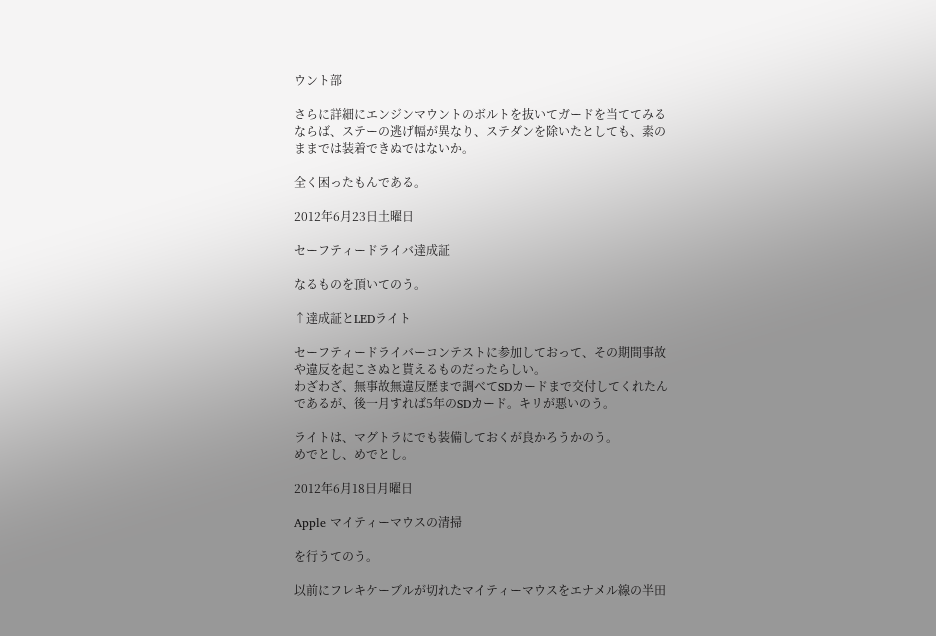ウント部

さらに詳細にエンジンマウントのボルトを抜いてガードを当ててみるならば、ステーの逃げ幅が異なり、ステダンを除いたとしても、素のままでは装着できぬではないか。

全く困ったもんである。

2012年6月23日土曜日

セーフティードライバ達成証

なるものを頂いてのう。

↑達成証とLEDライト

セーフティードライバーコンテストに参加しておって、その期間事故や違反を起こさぬと貰えるものだったらしい。
わざわざ、無事故無違反歴まで調べてSDカードまで交付してくれたんであるが、後一月すれば5年のSDカード。キリが悪いのう。

ライトは、マグトラにでも装備しておくが良かろうかのう。
めでとし、めでとし。

2012年6月18日月曜日

Apple マイティーマウスの清掃

を行うてのう。

以前にフレキケーブルが切れたマイティーマウスをエナメル線の半田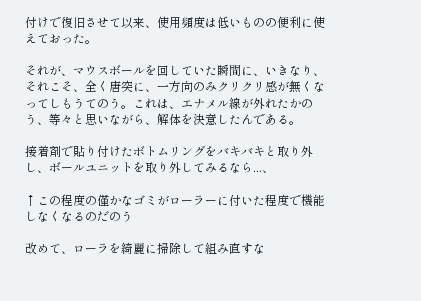付けで復旧させて以来、使用頻度は低いものの便利に使えておった。

それが、マウスボールを回していた瞬間に、いきなり、それこそ、全く唐突に、一方向のみクリクリ感が無くなってしもうてのう。これは、エナメル線が外れたかのう、等々と思いながら、解体を決意したんである。

接着剤で貼り付けたボトムリングをバキバキと取り外し、ボールユニットを取り外してみるなら...、

↑この程度の僅かなゴミがローラーに付いた程度で機能しなくなるのだのう

改めて、ローラを綺麗に掃除して組み直すな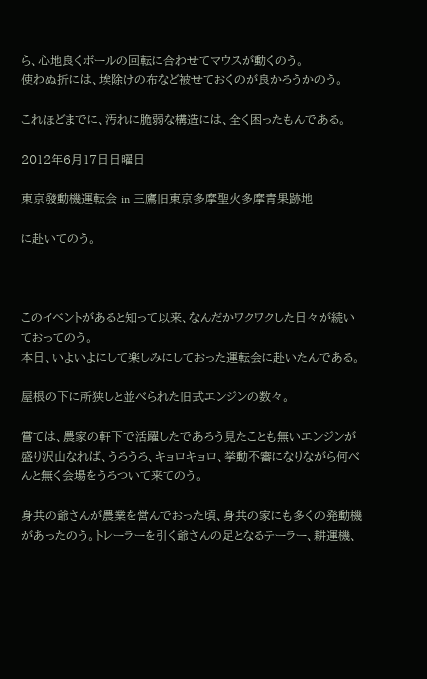ら、心地良くボールの回転に合わせてマウスが動くのう。
使わぬ折には、埃除けの布など被せておくのが良かろうかのう。

これほどまでに、汚れに脆弱な構造には、全く困ったもんである。

2012年6月17日日曜日

東京發動機運転会 in 三鷹旧東京多摩聖火多摩青果跡地

に赴いてのう。



このイベントがあると知って以来、なんだかワクワクした日々が続いておってのう。
本日、いよいよにして楽しみにしておった運転会に赴いたんである。

屋根の下に所狭しと並べられた旧式エンジンの数々。

嘗ては、農家の軒下で活躍したであろう見たことも無いエンジンが盛り沢山なれば、うろうろ、キョロキョロ、挙動不審になりながら何べんと無く会場をうろついて来てのう。

身共の爺さんが農業を営んでおった頃、身共の家にも多くの発動機があったのう。トレーラーを引く爺さんの足となるテーラー、耕運機、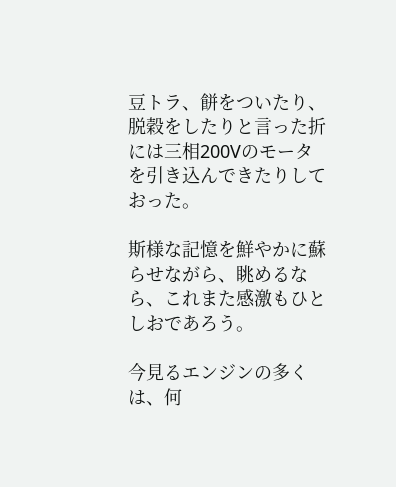豆トラ、餅をついたり、脱穀をしたりと言った折には三相200Vのモータを引き込んできたりしておった。

斯様な記憶を鮮やかに蘇らせながら、眺めるなら、これまた感激もひとしおであろう。

今見るエンジンの多くは、何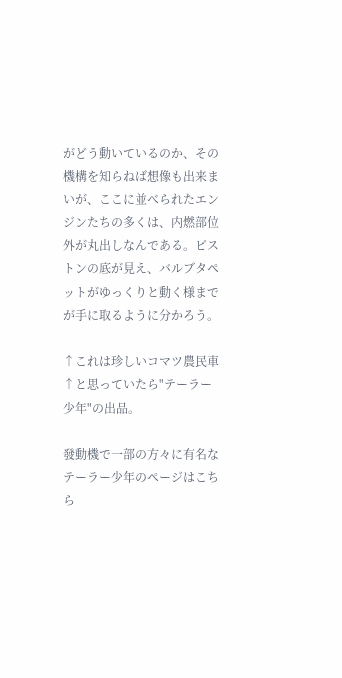がどう動いているのか、その機構を知らねば想像も出来まいが、ここに並べられたエンジンたちの多くは、内燃部位外が丸出しなんである。ピストンの底が見え、バルブタペットがゆっくりと動く様までが手に取るように分かろう。

↑これは珍しいコマツ農民車
↑と思っていたら"テーラー少年"の出品。

發動機で一部の方々に有名なテーラー少年のページはこちら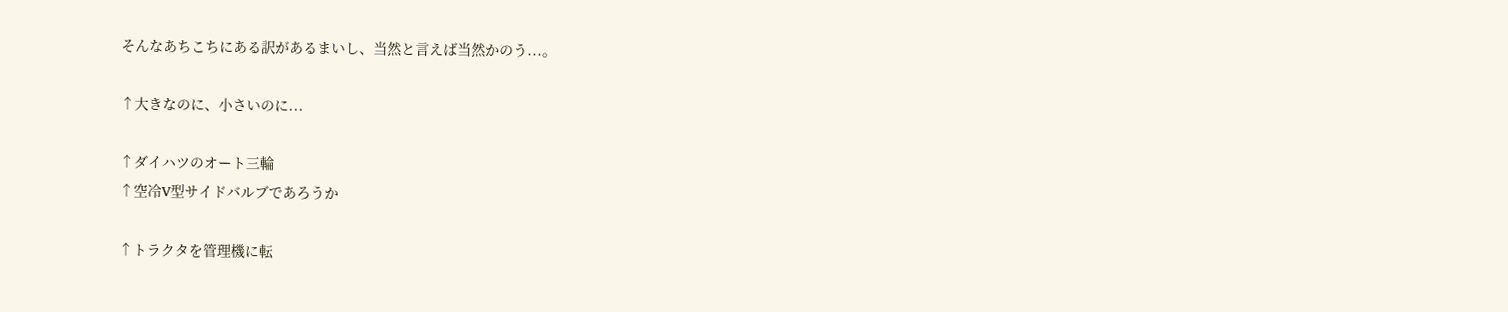そんなあちこちにある訳があるまいし、当然と言えば当然かのう...。

↑大きなのに、小さいのに...

↑ダイハツのオート三輪
↑空冷V型サイドバルブであろうか

↑トラクタを管理機に転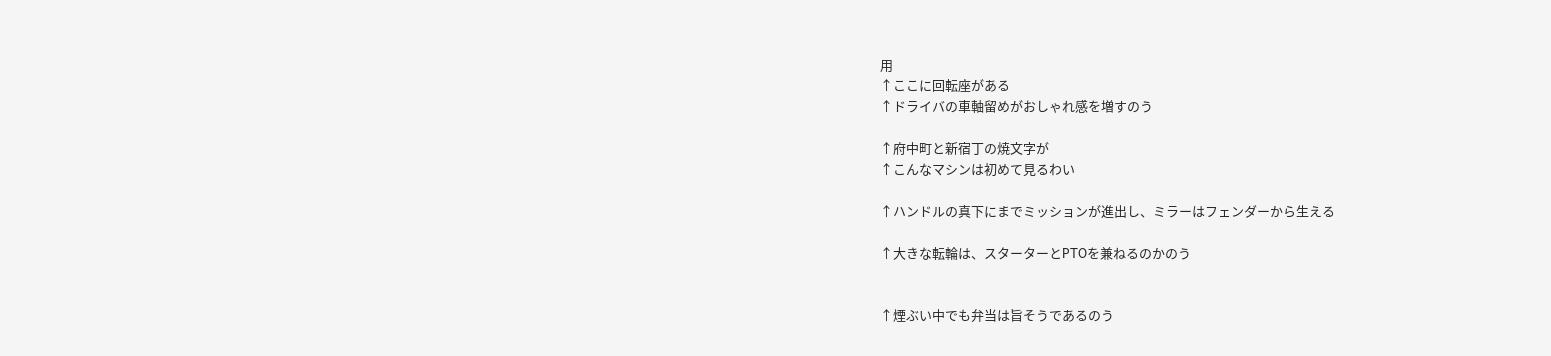用
↑ここに回転座がある
↑ドライバの車軸留めがおしゃれ感を増すのう

↑府中町と新宿丁の焼文字が
↑こんなマシンは初めて見るわい

↑ハンドルの真下にまでミッションが進出し、ミラーはフェンダーから生える

↑大きな転輪は、スターターとPTOを兼ねるのかのう


↑煙ぶい中でも弁当は旨そうであるのう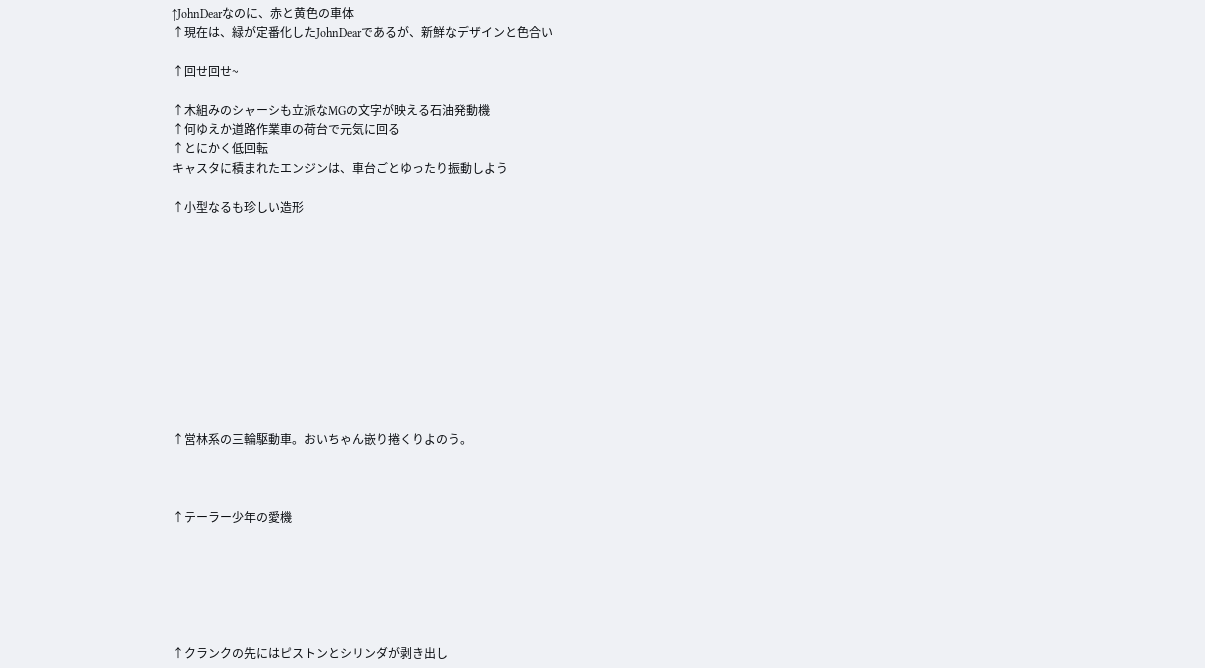↑JohnDearなのに、赤と黄色の車体
↑現在は、緑が定番化したJohnDearであるが、新鮮なデザインと色合い

↑回せ回せ~

↑木組みのシャーシも立派なMGの文字が映える石油発動機
↑何ゆえか道路作業車の荷台で元気に回る
↑とにかく低回転
キャスタに積まれたエンジンは、車台ごとゆったり振動しよう

↑小型なるも珍しい造形











↑営林系の三輪駆動車。おいちゃん嵌り捲くりよのう。



↑テーラー少年の愛機






↑クランクの先にはピストンとシリンダが剥き出し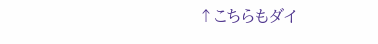↑こちらもダイ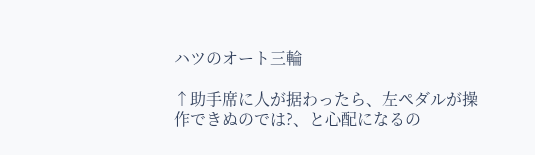ハツのオート三輪

↑助手席に人が据わったら、左ペダルが操作できぬのでは?、と心配になるの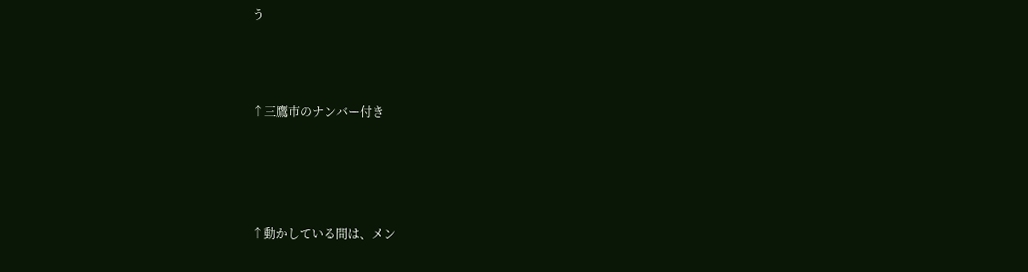う



↑三鷹市のナンバー付き




↑動かしている間は、メン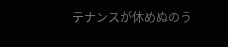テナンスが休めぬのう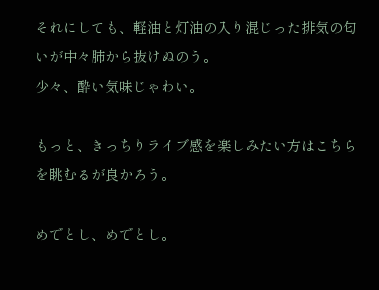それにしても、軽油と灯油の入り混じった排気の匂いが中々肺から抜けぬのう。
少々、酔い気味じゃわい。

もっと、きっちりライブ感を楽しみたい方はこちらを眺むるが良かろう。

めでとし、めでとし。